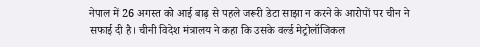नेपाल में 26 अगस्त को आई बाढ़ से पहले जरूरी डेटा साझा न करने के आरोपों पर चीन ने सफाई दी है। चीनी विदेश मंत्रालय ने कहा कि उसके वर्ल्ड मेट्रोलॉजिकल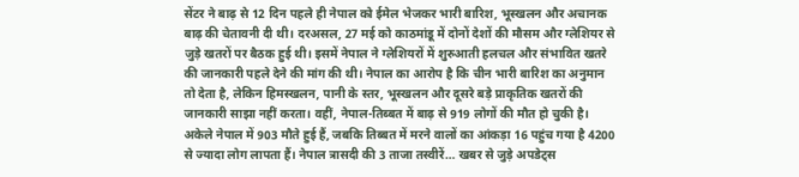सेंटर ने बाढ़ से 12 दिन पहले ही नेपाल को ईमेल भेजकर भारी बारिश, भूस्खलन और अचानक बाढ़ की चेतावनी दी थी। दरअसल, 27 मई को काठमांडू में दोनों देशों की मौसम और ग्लेशियर से जुड़े खतरों पर बैठक हुई थी। इसमें नेपाल ने ग्लेशियरों में शुरुआती हलचल और संभावित खतरे की जानकारी पहले देने की मांग की थी। नेपाल का आरोप है कि चीन भारी बारिश का अनुमान तो देता है, लेकिन हिमस्खलन, पानी के स्तर, भूस्खलन और दूसरे बड़े प्राकृतिक खतरों की जानकारी साझा नहीं करता। वहीं, नेपाल-तिब्बत में बाढ़ से 919 लोगों की मौत हो चुकी है। अकेले नेपाल में 903 मौते हुई हैं, जबकि तिब्बत में मरने वालों का आंकड़ा 16 पहुंच गया है 4200 से ज्यादा लोग लापता हैं। नेपाल त्रासदी की 3 ताजा तस्वीरें… खबर से जुड़े अपडेट्स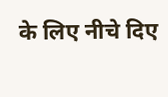के लिए नीचे दिए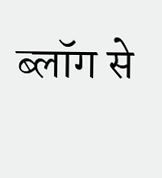ब्लॉग से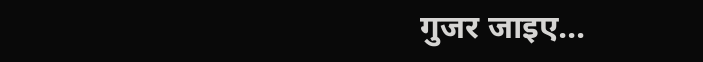गुजर जाइए…